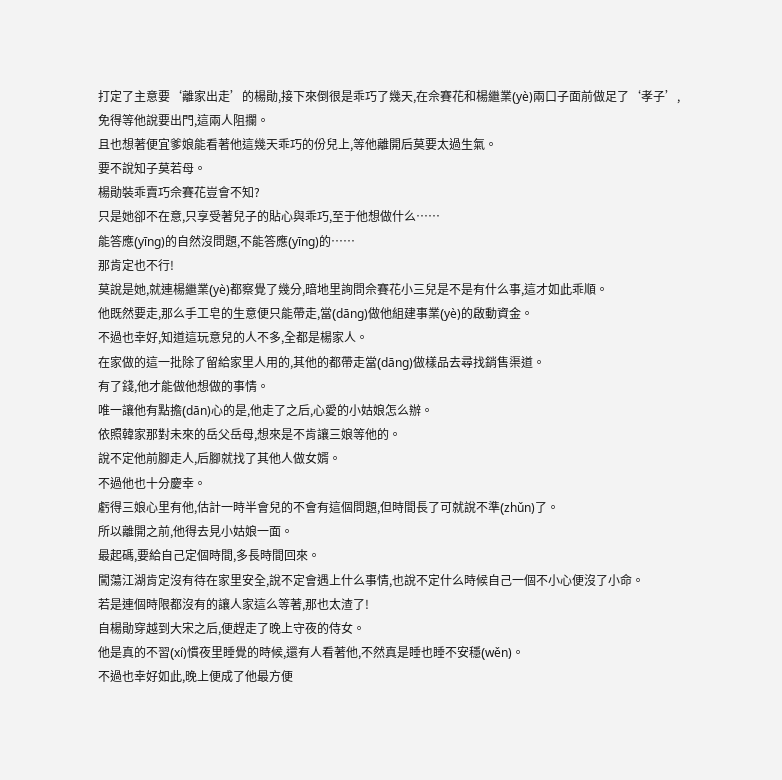打定了主意要‘離家出走’的楊勛,接下來倒很是乖巧了幾天,在佘賽花和楊繼業(yè)兩口子面前做足了‘孝子’,免得等他說要出門,這兩人阻攔。
且也想著便宜爹娘能看著他這幾天乖巧的份兒上,等他離開后莫要太過生氣。
要不說知子莫若母。
楊勛裝乖賣巧佘賽花豈會不知?
只是她卻不在意,只享受著兒子的貼心與乖巧,至于他想做什么……
能答應(yīng)的自然沒問題,不能答應(yīng)的……
那肯定也不行!
莫說是她,就連楊繼業(yè)都察覺了幾分,暗地里詢問佘賽花小三兒是不是有什么事,這才如此乖順。
他既然要走,那么手工皂的生意便只能帶走,當(dāng)做他組建事業(yè)的啟動資金。
不過也幸好,知道這玩意兒的人不多,全都是楊家人。
在家做的這一批除了留給家里人用的,其他的都帶走當(dāng)做樣品去尋找銷售渠道。
有了錢,他才能做他想做的事情。
唯一讓他有點擔(dān)心的是,他走了之后,心愛的小姑娘怎么辦。
依照韓家那對未來的岳父岳母,想來是不肯讓三娘等他的。
說不定他前腳走人,后腳就找了其他人做女婿。
不過他也十分慶幸。
虧得三娘心里有他,估計一時半會兒的不會有這個問題,但時間長了可就說不準(zhǔn)了。
所以離開之前,他得去見小姑娘一面。
最起碼,要給自己定個時間,多長時間回來。
闖蕩江湖肯定沒有待在家里安全,說不定會遇上什么事情,也說不定什么時候自己一個不小心便沒了小命。
若是連個時限都沒有的讓人家這么等著,那也太渣了!
自楊勛穿越到大宋之后,便趕走了晚上守夜的侍女。
他是真的不習(xí)慣夜里睡覺的時候,還有人看著他,不然真是睡也睡不安穩(wěn)。
不過也幸好如此,晚上便成了他最方便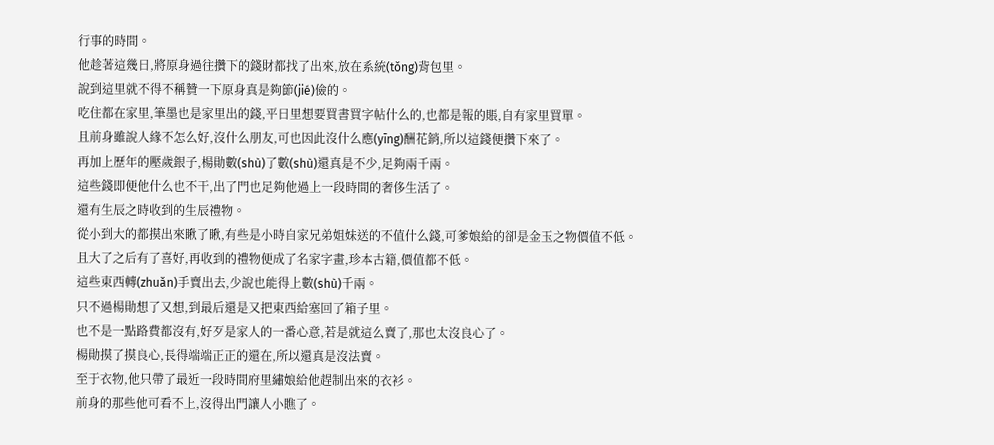行事的時間。
他趁著這幾日,將原身過往攢下的錢財都找了出來,放在系統(tǒng)背包里。
說到這里就不得不稱贊一下原身真是夠節(jié)儉的。
吃住都在家里,筆墨也是家里出的錢,平日里想要買書買字帖什么的,也都是報的賬,自有家里買單。
且前身雖說人緣不怎么好,沒什么朋友,可也因此沒什么應(yīng)酬花銷,所以這錢便攢下來了。
再加上歷年的壓歲銀子,楊勛數(shù)了數(shù)還真是不少,足夠兩千兩。
這些錢即便他什么也不干,出了門也足夠他過上一段時間的奢侈生活了。
還有生辰之時收到的生辰禮物。
從小到大的都摸出來瞅了瞅,有些是小時自家兄弟姐妹送的不值什么錢,可爹娘給的卻是金玉之物價值不低。
且大了之后有了喜好,再收到的禮物便成了名家字畫,珍本古籍,價值都不低。
這些東西轉(zhuǎn)手賣出去,少說也能得上數(shù)千兩。
只不過楊勛想了又想,到最后還是又把東西給塞回了箱子里。
也不是一點路費都沒有,好歹是家人的一番心意,若是就這么賣了,那也太沒良心了。
楊勛摸了摸良心,長得端端正正的還在,所以還真是沒法賣。
至于衣物,他只帶了最近一段時間府里繡娘給他趕制出來的衣衫。
前身的那些他可看不上,沒得出門讓人小瞧了。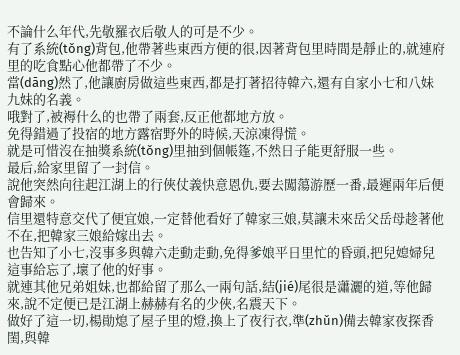不論什么年代,先敬羅衣后敬人的可是不少。
有了系統(tǒng)背包,他帶著些東西方便的很,因著背包里時間是靜止的,就連府里的吃食點心他都帶了不少。
當(dāng)然了,他讓廚房做這些東西,都是打著招待韓六,還有自家小七和八妹九妹的名義。
哦對了,被褥什么的也帶了兩套,反正他都地方放。
免得錯過了投宿的地方露宿野外的時候,天涼凍得慌。
就是可惜沒在抽獎系統(tǒng)里抽到個帳篷,不然日子能更舒服一些。
最后,給家里留了一封信。
說他突然向往起江湖上的行俠仗義快意恩仇,要去闖蕩游歷一番,最遲兩年后便會歸來。
信里還特意交代了便宜娘,一定替他看好了韓家三娘,莫讓未來岳父岳母趁著他不在,把韓家三娘給嫁出去。
也告知了小七,沒事多與韓六走動走動,免得爹娘平日里忙的昏頭,把兒媳婦兒這事給忘了,壞了他的好事。
就連其他兄弟姐妹,也都給留了那么一兩句話,結(jié)尾很是瀟灑的道,等他歸來,說不定便已是江湖上赫赫有名的少俠,名震天下。
做好了這一切,楊勛熄了屋子里的燈,換上了夜行衣,準(zhǔn)備去韓家夜探香閨,與韓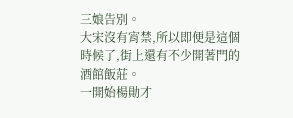三娘告別。
大宋沒有宵禁,所以即便是這個時候了,街上還有不少開著門的酒館飯莊。
一開始楊勛才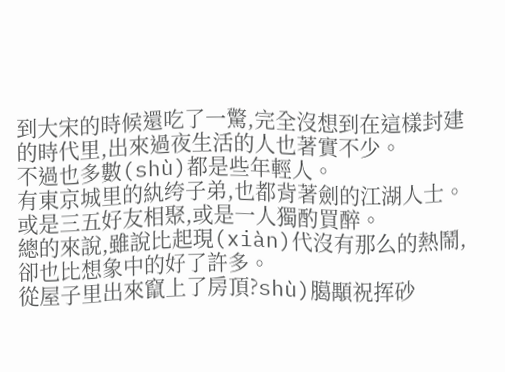到大宋的時候還吃了一驚,完全沒想到在這樣封建的時代里,出來過夜生活的人也著實不少。
不過也多數(shù)都是些年輕人。
有東京城里的紈绔子弟,也都背著劍的江湖人士。
或是三五好友相聚,或是一人獨酌買醉。
總的來說,雖說比起現(xiàn)代沒有那么的熱鬧,卻也比想象中的好了許多。
從屋子里出來竄上了房頂?shù)臈顒祝挥砂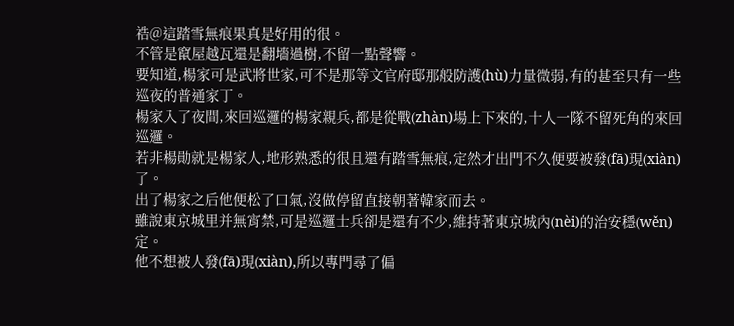祰@這踏雪無痕果真是好用的很。
不管是竄屋越瓦還是翻墻過樹,不留一點聲響。
要知道,楊家可是武將世家,可不是那等文官府邸那般防護(hù)力量微弱,有的甚至只有一些巡夜的普通家丁。
楊家入了夜間,來回巡邏的楊家親兵,都是從戰(zhàn)場上下來的,十人一隊不留死角的來回巡邏。
若非楊勛就是楊家人,地形熟悉的很且還有踏雪無痕,定然才出門不久便要被發(fā)現(xiàn)了。
出了楊家之后他便松了口氣,沒做停留直接朝著韓家而去。
雖說東京城里并無宵禁,可是巡邏士兵卻是還有不少,維持著東京城內(nèi)的治安穩(wěn)定。
他不想被人發(fā)現(xiàn),所以專門尋了偏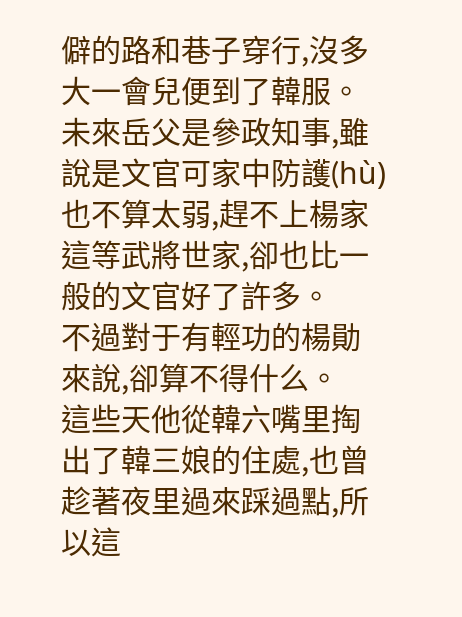僻的路和巷子穿行,沒多大一會兒便到了韓服。
未來岳父是參政知事,雖說是文官可家中防護(hù)也不算太弱,趕不上楊家這等武將世家,卻也比一般的文官好了許多。
不過對于有輕功的楊勛來說,卻算不得什么。
這些天他從韓六嘴里掏出了韓三娘的住處,也曾趁著夜里過來踩過點,所以這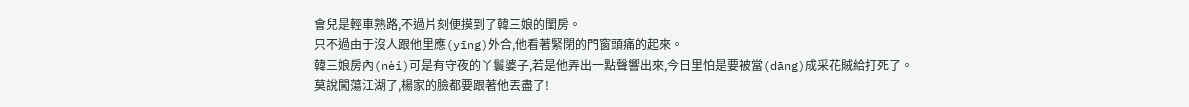會兒是輕車熟路,不過片刻便摸到了韓三娘的閨房。
只不過由于沒人跟他里應(yīng)外合,他看著緊閉的門窗頭痛的起來。
韓三娘房內(nèi)可是有守夜的丫鬟婆子,若是他弄出一點聲響出來,今日里怕是要被當(dāng)成采花賊給打死了。
莫說闖蕩江湖了,楊家的臉都要跟著他丟盡了!